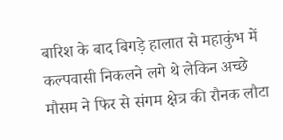बारिश के बाद बिगड़े हालात से महाकुंभ में कल्पवासी निकलने लगे थे लेकिन अच्छे मौसम ने फिर से संगम क्षेत्र की रौनक लौटा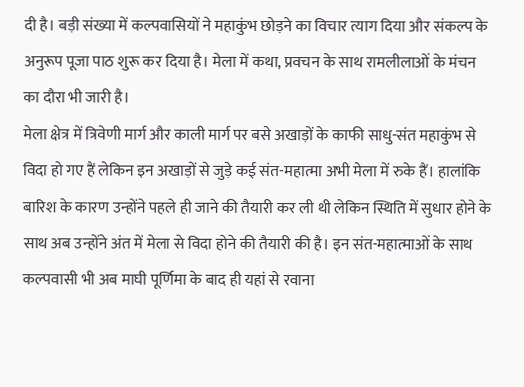दी है। बड़ी संख्या में कल्पवासियों ने महाकुंभ छोड़ने का विचार त्याग दिया और संकल्प के अनुरूप पूजा पाठ शुरू कर दिया है। मेला में कथा, प्रवचन के साथ रामलीलाओं के मंचन का दौरा भी जारी है।
मेला क्षेत्र में त्रिवेणी मार्ग और काली मार्ग पर बसे अखाड़ों के काफी साधु-संत महाकुंभ से विदा हो गए हैं लेकिन इन अखाड़ों से जुड़े कई संत-महात्मा अभी मेला में रुके हैं। हालांकि बारिश के कारण उन्होंने पहले ही जाने की तैयारी कर ली थी लेकिन स्थिति में सुधार होने के साथ अब उन्होंने अंत में मेला से विदा होने की तैयारी की है। इन संत-महात्माओं के साथ कल्पवासी भी अब माघी पूर्णिमा के बाद ही यहां से रवाना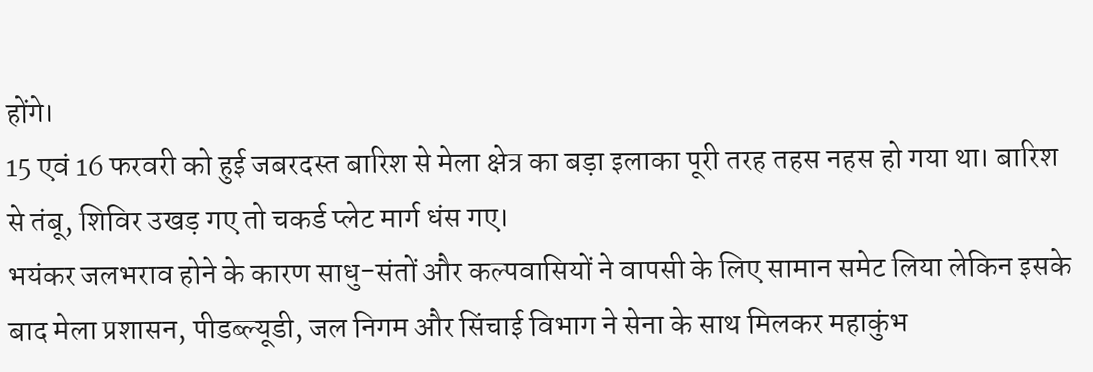होंगे।
15 एवं 16 फरवरी को हुई जबरदस्त बारिश से मेला क्षेत्र का बड़ा इलाका पूरी तरह तहस नहस हो गया था। बारिश से तंबू, शिविर उखड़ गए तो चकर्ड प्लेट मार्ग धंस गए।
भयंकर जलभराव होने के कारण साधु-संतों और कल्पवासियों ने वापसी के लिए सामान समेट लिया लेकिन इसके बाद मेला प्रशासन, पीडब्ल्यूडी, जल निगम और सिंचाई विभाग ने सेना के साथ मिलकर महाकुंभ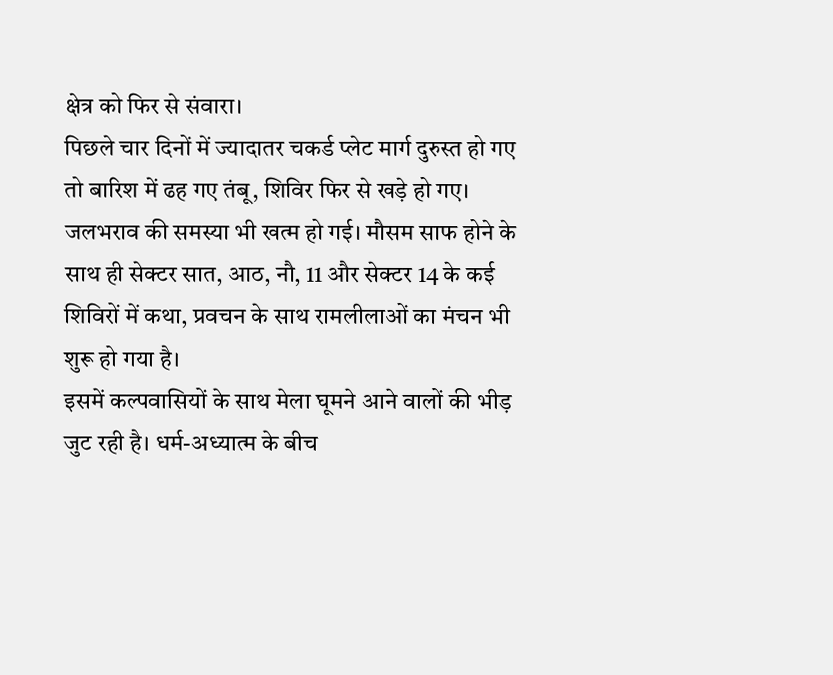क्षेत्र को फिर से संवारा।
पिछले चार दिनों में ज्यादातर चकर्ड प्लेट मार्ग दुरुस्त हो गए तो बारिश में ढह गए तंबू, शिविर फिर से खड़े हो गए। जलभराव की समस्या भी खत्म हो गई। मौसम साफ होने के साथ ही सेक्टर सात, आठ, नौ, 11 और सेक्टर 14 के कई शिविरों में कथा, प्रवचन के साथ रामलीलाओं का मंचन भी शुरू हो गया है।
इसमें कल्पवासियों के साथ मेला घूमने आने वालों की भीड़ जुट रही है। धर्म-अध्यात्म के बीच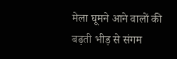मेला घूमने आने वालों की बढ़ती भीड़ से संगम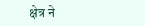क्षेत्र ने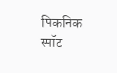पिकनिक स्पॉट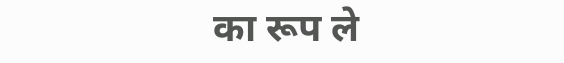का रूप ले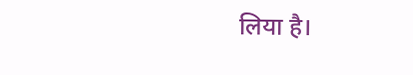लिया है।